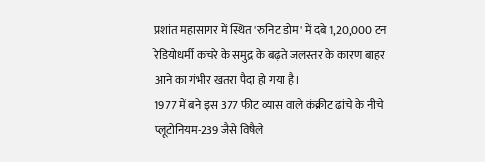प्रशांत महासागर में स्थित 'रुनिट डोम' में दबे 1,20,000 टन रेडियोधर्मी कचरे के समुद्र के बढ़ते जलस्तर के कारण बाहर आने का गंभीर खतरा पैदा हो गया है।
1977 में बने इस 377 फीट व्यास वाले कंक्रीट ढांचे के नीचे प्लूटोनियम-239 जैसे विषैले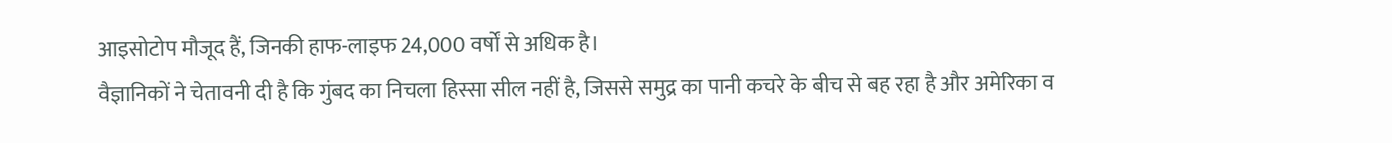आइसोटोप मौजूद हैं, जिनकी हाफ-लाइफ 24,000 वर्षों से अधिक है।
वैज्ञानिकों ने चेतावनी दी है कि गुंबद का निचला हिस्सा सील नहीं है, जिससे समुद्र का पानी कचरे के बीच से बह रहा है और अमेरिका व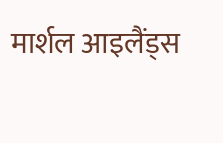मार्शल आइलैंड्स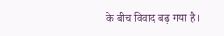के बीच विवाद बढ़ गया है।